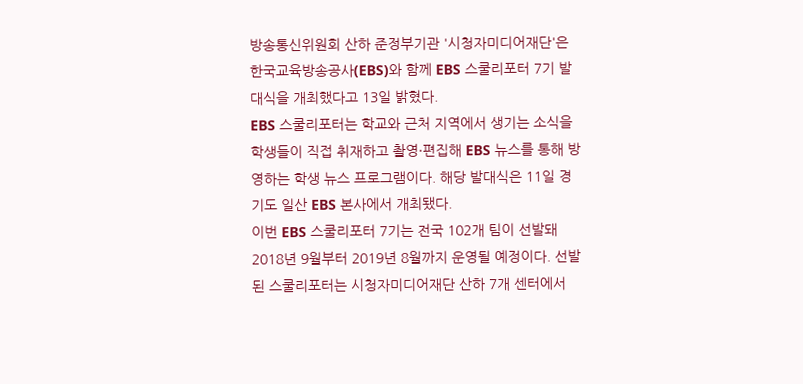방송통신위원회 산하 준정부기관 '시청자미디어재단'은 한국교육방송공사(EBS)와 함께 EBS 스쿨리포터 7기 발대식을 개최했다고 13일 밝혔다.
EBS 스쿨리포터는 학교와 근처 지역에서 생기는 소식을 학생들이 직접 취재하고 촬영·편집해 EBS 뉴스를 통해 방영하는 학생 뉴스 프로그램이다. 해당 발대식은 11일 경기도 일산 EBS 본사에서 개최됐다.
이번 EBS 스쿨리포터 7기는 전국 102개 팀이 선발돼 2018년 9월부터 2019년 8월까지 운영될 예정이다. 선발된 스쿨리포터는 시청자미디어재단 산하 7개 센터에서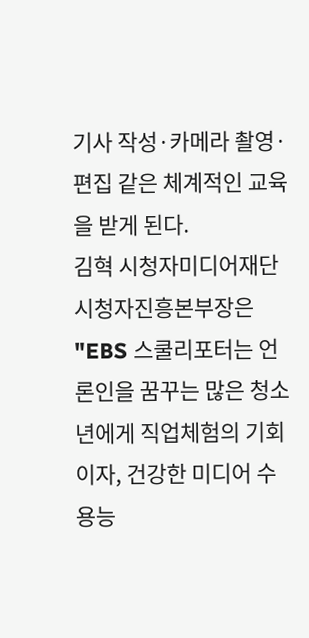기사 작성·카메라 촬영·편집 같은 체계적인 교육을 받게 된다.
김혁 시청자미디어재단 시청자진흥본부장은 "EBS 스쿨리포터는 언론인을 꿈꾸는 많은 청소년에게 직업체험의 기회이자, 건강한 미디어 수용능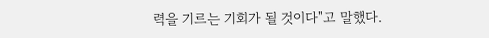력을 기르는 기회가 될 것이다"고 말했다.